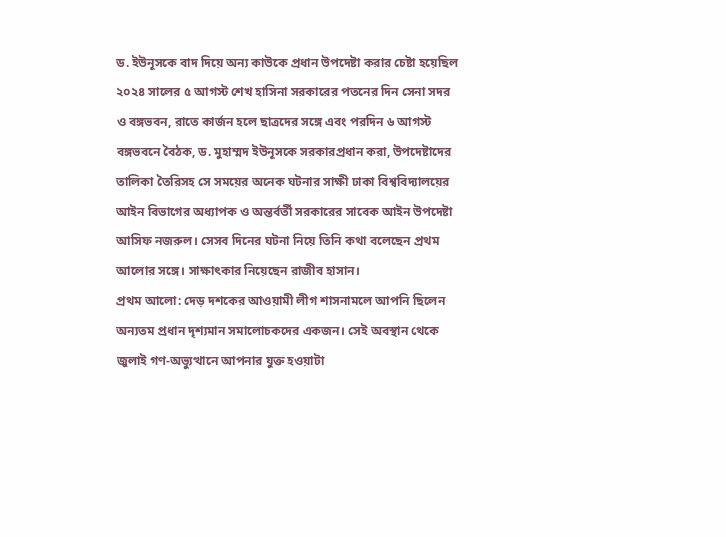ড. ইউনূসকে বাদ দিয়ে অন্য কাউকে প্রধান উপদেষ্টা করার চেষ্টা হয়েছিল
২০২৪ সালের ৫ আগস্ট শেখ হাসিনা সরকারের পতনের দিন সেনা সদর ও বঙ্গভবন, রাতে কার্জন হলে ছাত্রদের সঙ্গে এবং পরদিন ৬ আগস্ট বঙ্গভবনে বৈঠক, ড. মুহাম্মদ ইউনূসকে সরকারপ্রধান করা, উপদেষ্টাদের তালিকা তৈরিসহ সে সময়ের অনেক ঘটনার সাক্ষী ঢাকা বিশ্ববিদ্যালয়ের আইন বিভাগের অধ্যাপক ও অন্তর্বর্তী সরকারের সাবেক আইন উপদেষ্টা আসিফ নজরুল। সেসব দিনের ঘটনা নিয়ে তিনি কথা বলেছেন প্রথম আলোর সঙ্গে। সাক্ষাৎকার নিয়েছেন রাজীব হাসান।
প্রথম আলো: দেড় দশকের আওয়ামী লীগ শাসনামলে আপনি ছিলেন অন্যতম প্রধান দৃশ্যমান সমালোচকদের একজন। সেই অবস্থান থেকে জুলাই গণ-অভ্যুত্থানে আপনার যুক্ত হওয়াটা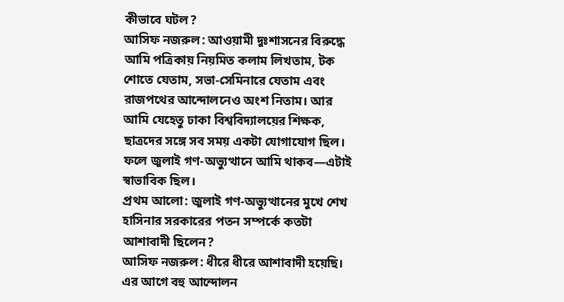কীভাবে ঘটল?
আসিফ নজরুল: আওয়ামী দুঃশাসনের বিরুদ্ধে আমি পত্রিকায় নিয়মিত কলাম লিখতাম, টক শোতে যেতাম, সভা-সেমিনারে যেতাম এবং রাজপথের আন্দোলনেও অংশ নিতাম। আর আমি যেহেতু ঢাকা বিশ্ববিদ্যালয়ের শিক্ষক, ছাত্রদের সঙ্গে সব সময় একটা যোগাযোগ ছিল। ফলে জুলাই গণ-অভ্যুত্থানে আমি থাকব—এটাই স্বাভাবিক ছিল।
প্রথম আলো: জুলাই গণ-অভ্যুত্থানের মুখে শেখ হাসিনার সরকারের পতন সম্পর্কে কতটা আশাবাদী ছিলেন?
আসিফ নজরুল: ধীরে ধীরে আশাবাদী হয়েছি। এর আগে বহু আন্দোলন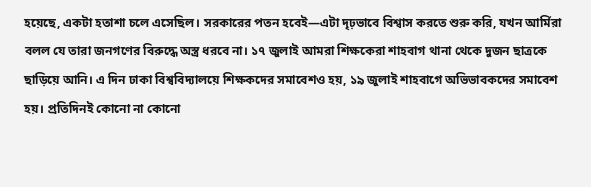হয়েছে, একটা হতাশা চলে এসেছিল। সরকারের পতন হবেই—এটা দৃঢ়ভাবে বিশ্বাস করতে শুরু করি, যখন আর্মিরা বলল যে তারা জনগণের বিরুদ্ধে অস্ত্র ধরবে না। ১৭ জুলাই আমরা শিক্ষকেরা শাহবাগ থানা থেকে দুজন ছাত্রকে ছাড়িয়ে আনি। এ দিন ঢাকা বিশ্ববিদ্যালয়ে শিক্ষকদের সমাবেশও হয়, ১৯ জুলাই শাহবাগে অভিভাবকদের সমাবেশ হয়। প্রতিদিনই কোনো না কোনো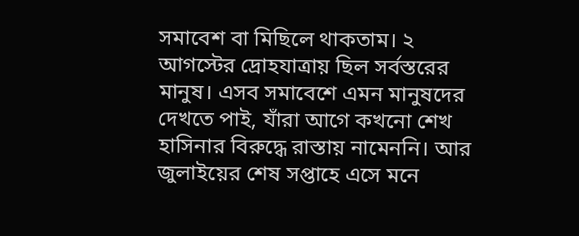সমাবেশ বা মিছিলে থাকতাম। ২ আগস্টের দ্রোহযাত্রায় ছিল সর্বস্তরের মানুষ। এসব সমাবেশে এমন মানুষদের দেখতে পাই, যাঁরা আগে কখনো শেখ হাসিনার বিরুদ্ধে রাস্তায় নামেননি। আর জুলাইয়ের শেষ সপ্তাহে এসে মনে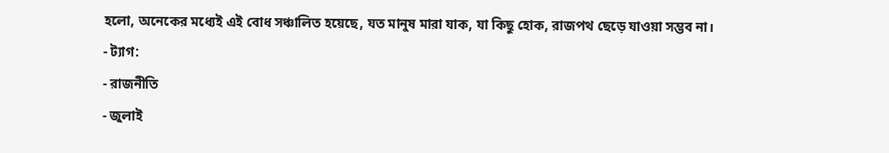হলো, অনেকের মধ্যেই এই বোধ সঞ্চালিত হয়েছে, যত মানুষ মারা যাক, যা কিছু হোক, রাজপথ ছেড়ে যাওয়া সম্ভব না।
- ট্যাগ:
- রাজনীতি
- জুলাই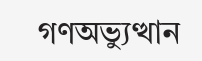গণঅভ্যুত্থান